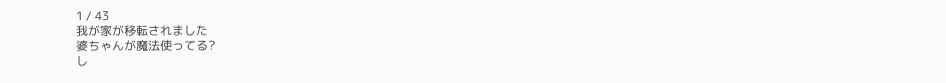1 / 43
我が家が移転されました
婆ちゃんが魔法使ってる?
し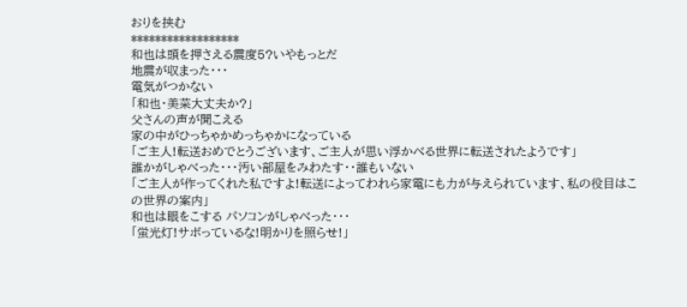おりを挟む
******************
和也は頭を押さえる震度5?いやもっとだ
地震が収まった・・・
電気がつかない
「和也・美菜大丈夫か?」
父さんの声が聞こえる
家の中がひっちゃかめっちゃかになっている
「ご主人!転送おめでとうございます、ご主人が思い浮かべる世界に転送されたようです」
誰かがしゃべった・・・汚い部屋をみわたす・・誰もいない
「ご主人が作ってくれた私ですよ!転送によってわれら家電にも力が与えられています、私の役目はこの世界の案内」
和也は眼をこする パソコンがしゃべった・・・
「蛍光灯!サボっているな!明かりを照らせ!」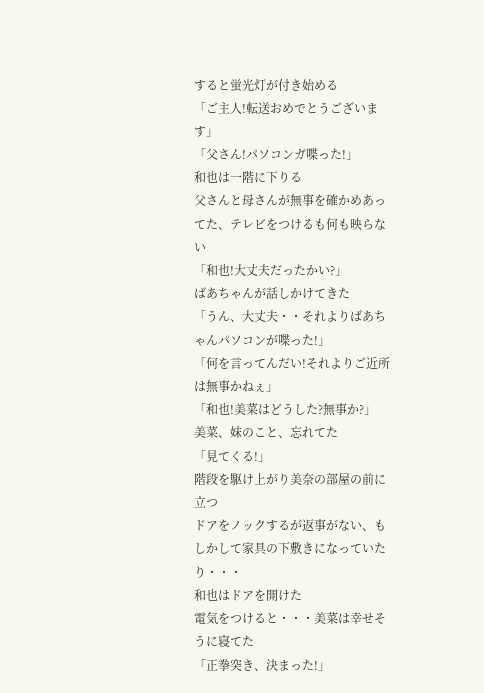すると蛍光灯が付き始める
「ご主人!転送おめでとうございます」
「父さん!パソコンガ喋った!」
和也は一階に下りる
父さんと母さんが無事を確かめあってた、テレビをつけるも何も映らない
「和也!大丈夫だったかい?」
ばあちゃんが話しかけてきた
「うん、大丈夫・・それよりばあちゃんパソコンが喋った!」
「何を言ってんだい!それよりご近所は無事かねぇ」
「和也!美菜はどうした?無事か?」
美菜、妹のこと、忘れてた
「見てくる!」
階段を駆け上がり美奈の部屋の前に立つ
ドアをノックするが返事がない、もしかして家具の下敷きになっていたり・・・
和也はドアを開けた
電気をつけると・・・美菜は幸せそうに寝てた
「正拳突き、決まった!」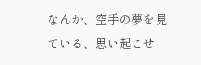なんか、空手の夢を見ている、思い起こせ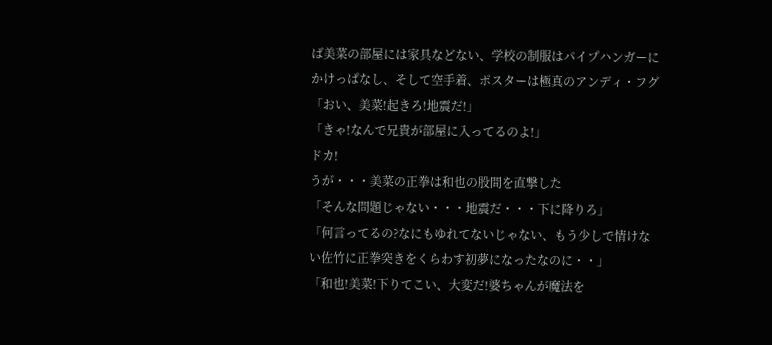ば美菜の部屋には家具などない、学校の制服はパイプハンガーにかけっぱなし、そして空手着、ポスターは極真のアンディ・フグ
「おい、美菜!起きろ!地震だ!」
「きゃ!なんで兄貴が部屋に入ってるのよ!」
ドカ!
うが・・・美菜の正拳は和也の股間を直撃した
「そんな問題じゃない・・・地震だ・・・下に降りろ」
「何言ってるの?なにもゆれてないじゃない、もう少しで情けない佐竹に正拳突きをくらわす初夢になったなのに・・」
「和也!美菜!下りてこい、大変だ!婆ちゃんが魔法を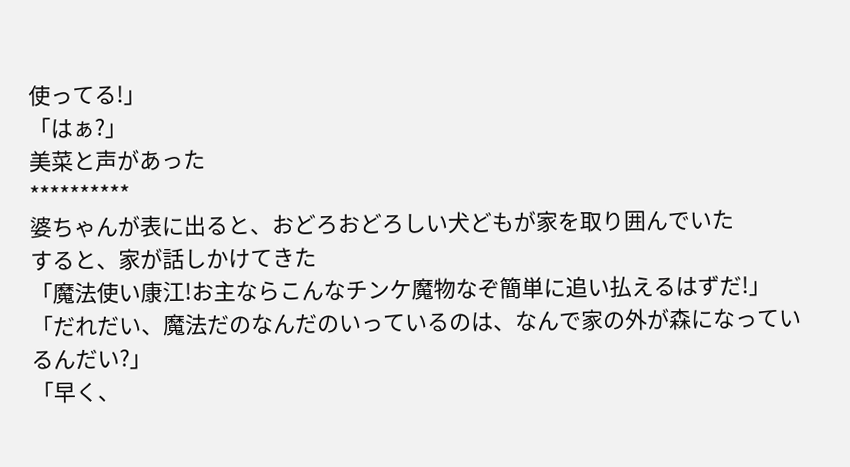使ってる!」
「はぁ?」
美菜と声があった
**********
婆ちゃんが表に出ると、おどろおどろしい犬どもが家を取り囲んでいた
すると、家が話しかけてきた
「魔法使い康江!お主ならこんなチンケ魔物なぞ簡単に追い払えるはずだ!」
「だれだい、魔法だのなんだのいっているのは、なんで家の外が森になっているんだい?」
「早く、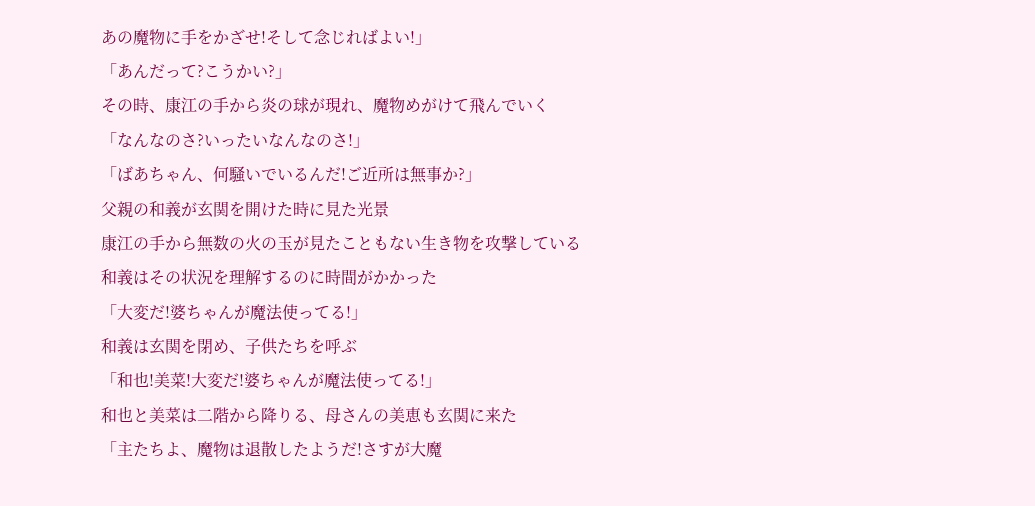あの魔物に手をかざせ!そして念じればよい!」
「あんだって?こうかい?」
その時、康江の手から炎の球が現れ、魔物めがけて飛んでいく
「なんなのさ?いったいなんなのさ!」
「ばあちゃん、何騒いでいるんだ!ご近所は無事か?」
父親の和義が玄関を開けた時に見た光景
康江の手から無数の火の玉が見たこともない生き物を攻撃している
和義はその状況を理解するのに時間がかかった
「大変だ!婆ちゃんが魔法使ってる!」
和義は玄関を閉め、子供たちを呼ぶ
「和也!美菜!大変だ!婆ちゃんが魔法使ってる!」
和也と美菜は二階から降りる、母さんの美恵も玄関に来た
「主たちよ、魔物は退散したようだ!さすが大魔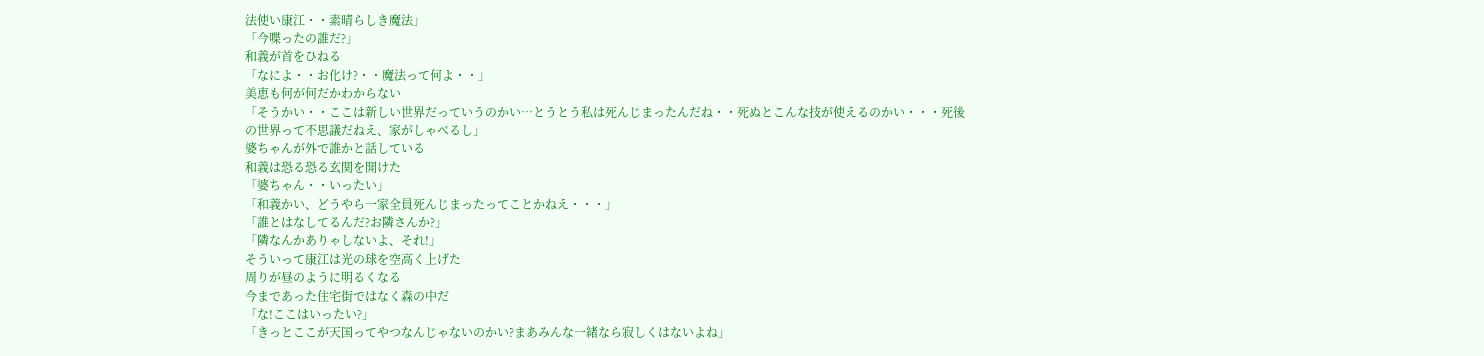法使い康江・・素晴らしき魔法」
「今喋ったの誰だ?」
和義が首をひねる
「なによ・・お化け?・・魔法って何よ・・」
美恵も何が何だかわからない
「そうかい・・ここは新しい世界だっていうのかい…とうとう私は死んじまったんだね・・死ぬとこんな技が使えるのかい・・・死後の世界って不思議だねえ、家がしゃべるし」
婆ちゃんが外で誰かと話している
和義は恐る恐る玄関を開けた
「婆ちゃん・・いったい」
「和義かい、どうやら一家全員死んじまったってことかねえ・・・」
「誰とはなしてるんだ?お隣さんか?」
「隣なんかありゃしないよ、それ!」
そういって康江は光の球を空高く上げた
周りが昼のように明るくなる
今まであった住宅街ではなく森の中だ
「な!ここはいったい?」
「きっとここが天国ってやつなんじゃないのかい?まあみんな一緒なら寂しくはないよね」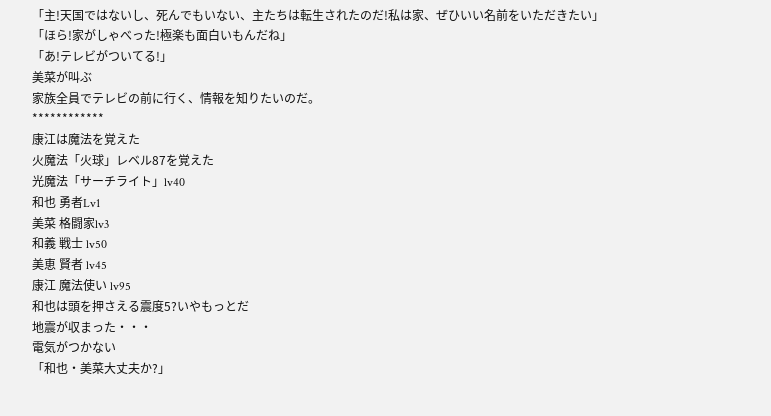「主!天国ではないし、死んでもいない、主たちは転生されたのだ!私は家、ぜひいい名前をいただきたい」
「ほら!家がしゃべった!極楽も面白いもんだね」
「あ!テレビがついてる!」
美菜が叫ぶ
家族全員でテレビの前に行く、情報を知りたいのだ。
************
康江は魔法を覚えた
火魔法「火球」レベル87を覚えた
光魔法「サーチライト」lv40
和也 勇者Lv1
美菜 格闘家lv3
和義 戦士 lv50
美恵 賢者 lv45
康江 魔法使い lv95
和也は頭を押さえる震度5?いやもっとだ
地震が収まった・・・
電気がつかない
「和也・美菜大丈夫か?」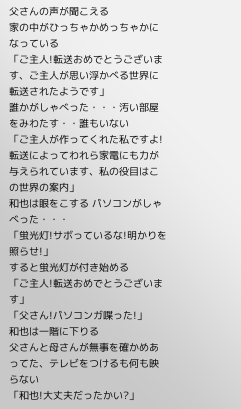父さんの声が聞こえる
家の中がひっちゃかめっちゃかになっている
「ご主人!転送おめでとうございます、ご主人が思い浮かべる世界に転送されたようです」
誰かがしゃべった・・・汚い部屋をみわたす・・誰もいない
「ご主人が作ってくれた私ですよ!転送によってわれら家電にも力が与えられています、私の役目はこの世界の案内」
和也は眼をこする パソコンがしゃべった・・・
「蛍光灯!サボっているな!明かりを照らせ!」
すると蛍光灯が付き始める
「ご主人!転送おめでとうございます」
「父さん!パソコンガ喋った!」
和也は一階に下りる
父さんと母さんが無事を確かめあってた、テレビをつけるも何も映らない
「和也!大丈夫だったかい?」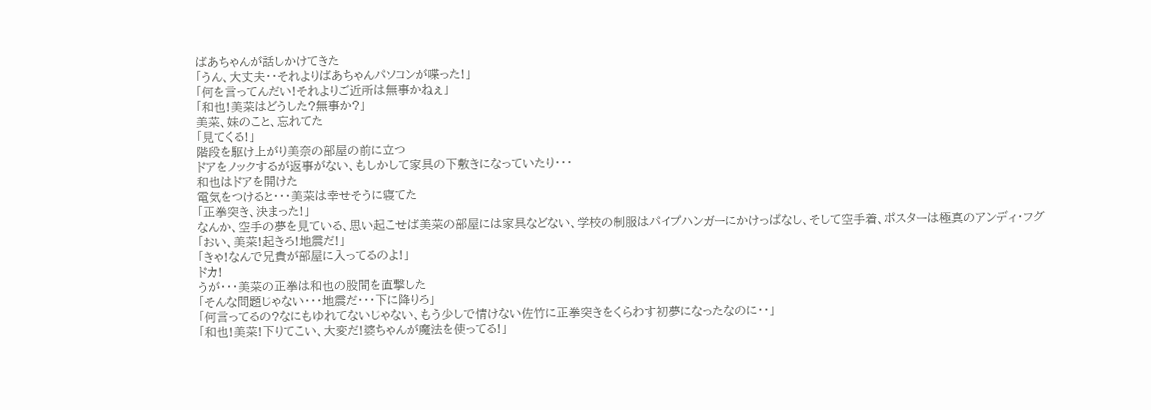ばあちゃんが話しかけてきた
「うん、大丈夫・・それよりばあちゃんパソコンが喋った!」
「何を言ってんだい!それよりご近所は無事かねぇ」
「和也!美菜はどうした?無事か?」
美菜、妹のこと、忘れてた
「見てくる!」
階段を駆け上がり美奈の部屋の前に立つ
ドアをノックするが返事がない、もしかして家具の下敷きになっていたり・・・
和也はドアを開けた
電気をつけると・・・美菜は幸せそうに寝てた
「正拳突き、決まった!」
なんか、空手の夢を見ている、思い起こせば美菜の部屋には家具などない、学校の制服はパイプハンガーにかけっぱなし、そして空手着、ポスターは極真のアンディ・フグ
「おい、美菜!起きろ!地震だ!」
「きゃ!なんで兄貴が部屋に入ってるのよ!」
ドカ!
うが・・・美菜の正拳は和也の股間を直撃した
「そんな問題じゃない・・・地震だ・・・下に降りろ」
「何言ってるの?なにもゆれてないじゃない、もう少しで情けない佐竹に正拳突きをくらわす初夢になったなのに・・」
「和也!美菜!下りてこい、大変だ!婆ちゃんが魔法を使ってる!」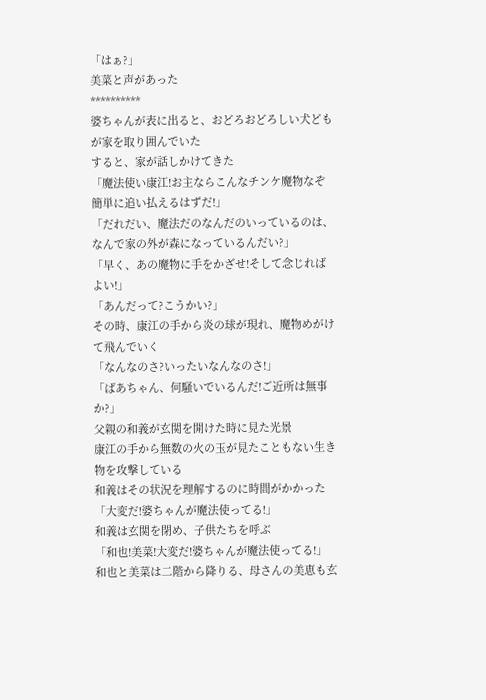「はぁ?」
美菜と声があった
**********
婆ちゃんが表に出ると、おどろおどろしい犬どもが家を取り囲んでいた
すると、家が話しかけてきた
「魔法使い康江!お主ならこんなチンケ魔物なぞ簡単に追い払えるはずだ!」
「だれだい、魔法だのなんだのいっているのは、なんで家の外が森になっているんだい?」
「早く、あの魔物に手をかざせ!そして念じればよい!」
「あんだって?こうかい?」
その時、康江の手から炎の球が現れ、魔物めがけて飛んでいく
「なんなのさ?いったいなんなのさ!」
「ばあちゃん、何騒いでいるんだ!ご近所は無事か?」
父親の和義が玄関を開けた時に見た光景
康江の手から無数の火の玉が見たこともない生き物を攻撃している
和義はその状況を理解するのに時間がかかった
「大変だ!婆ちゃんが魔法使ってる!」
和義は玄関を閉め、子供たちを呼ぶ
「和也!美菜!大変だ!婆ちゃんが魔法使ってる!」
和也と美菜は二階から降りる、母さんの美恵も玄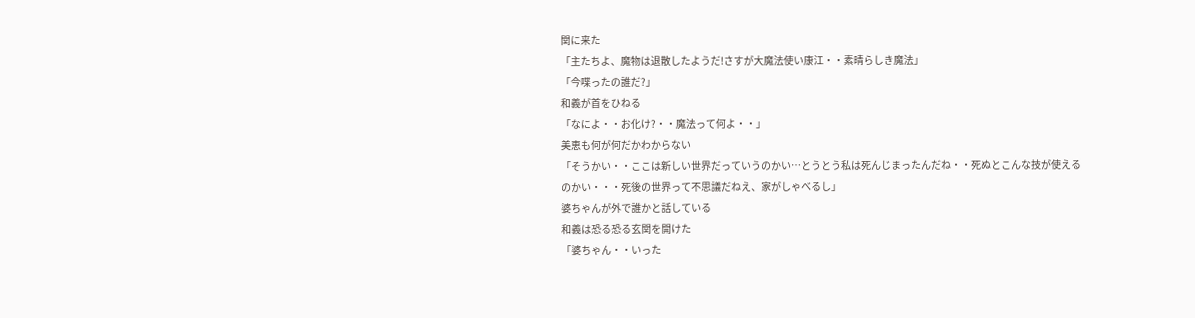関に来た
「主たちよ、魔物は退散したようだ!さすが大魔法使い康江・・素晴らしき魔法」
「今喋ったの誰だ?」
和義が首をひねる
「なによ・・お化け?・・魔法って何よ・・」
美恵も何が何だかわからない
「そうかい・・ここは新しい世界だっていうのかい…とうとう私は死んじまったんだね・・死ぬとこんな技が使えるのかい・・・死後の世界って不思議だねえ、家がしゃべるし」
婆ちゃんが外で誰かと話している
和義は恐る恐る玄関を開けた
「婆ちゃん・・いった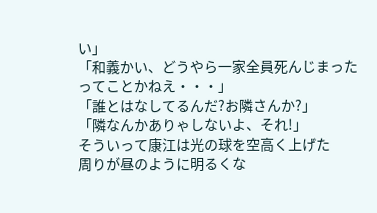い」
「和義かい、どうやら一家全員死んじまったってことかねえ・・・」
「誰とはなしてるんだ?お隣さんか?」
「隣なんかありゃしないよ、それ!」
そういって康江は光の球を空高く上げた
周りが昼のように明るくな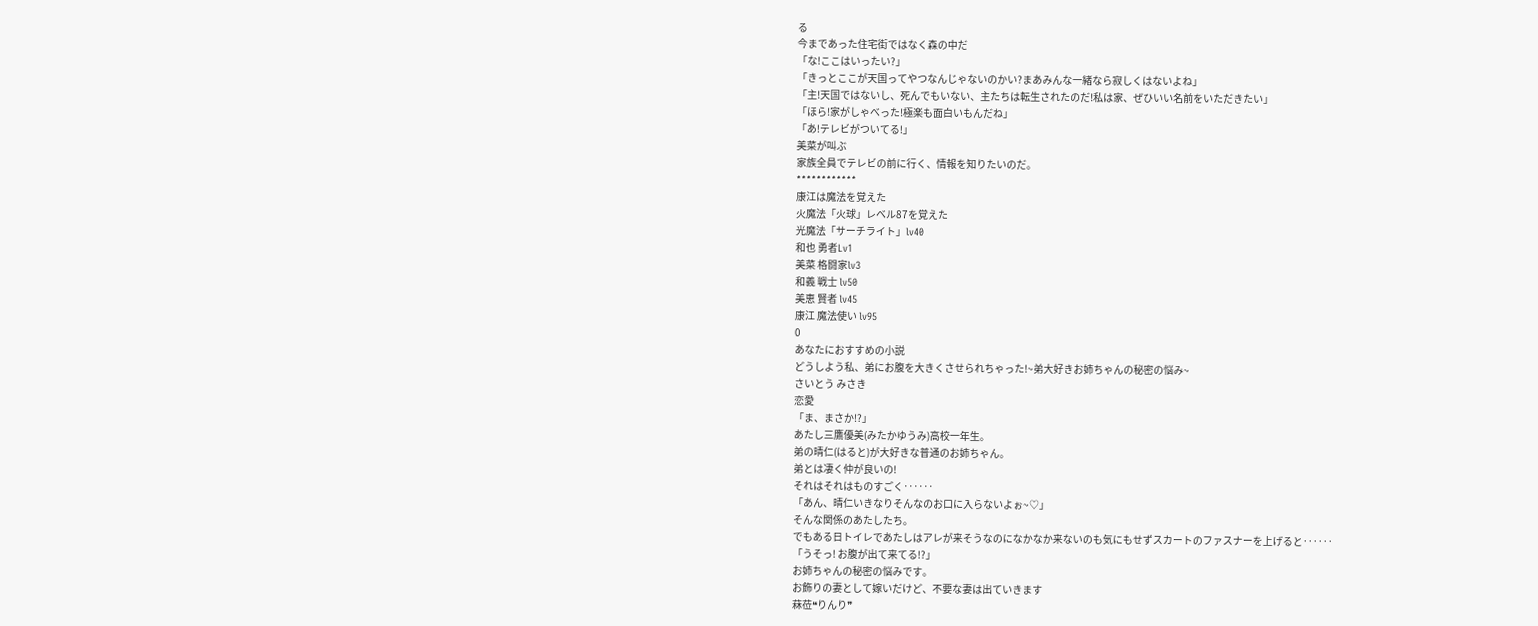る
今まであった住宅街ではなく森の中だ
「な!ここはいったい?」
「きっとここが天国ってやつなんじゃないのかい?まあみんな一緒なら寂しくはないよね」
「主!天国ではないし、死んでもいない、主たちは転生されたのだ!私は家、ぜひいい名前をいただきたい」
「ほら!家がしゃべった!極楽も面白いもんだね」
「あ!テレビがついてる!」
美菜が叫ぶ
家族全員でテレビの前に行く、情報を知りたいのだ。
************
康江は魔法を覚えた
火魔法「火球」レベル87を覚えた
光魔法「サーチライト」lv40
和也 勇者Lv1
美菜 格闘家lv3
和義 戦士 lv50
美恵 賢者 lv45
康江 魔法使い lv95
0
あなたにおすすめの小説
どうしよう私、弟にお腹を大きくさせられちゃった!~弟大好きお姉ちゃんの秘密の悩み~
さいとう みさき
恋愛
「ま、まさか!?」
あたし三鷹優美(みたかゆうみ)高校一年生。
弟の晴仁(はると)が大好きな普通のお姉ちゃん。
弟とは凄く仲が良いの!
それはそれはものすごく‥‥‥
「あん、晴仁いきなりそんなのお口に入らないよぉ~♡」
そんな関係のあたしたち。
でもある日トイレであたしはアレが来そうなのになかなか来ないのも気にもせずスカートのファスナーを上げると‥‥‥
「うそっ! お腹が出て来てる!?」
お姉ちゃんの秘密の悩みです。
お飾りの妻として嫁いだけど、不要な妻は出ていきます
菻莅❝りんり❞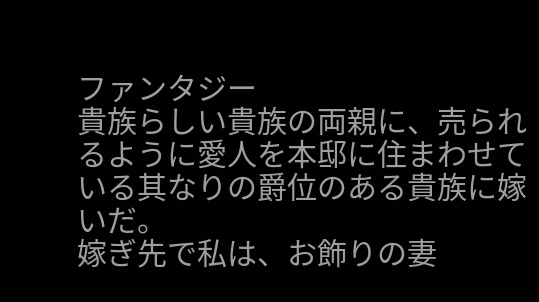ファンタジー
貴族らしい貴族の両親に、売られるように愛人を本邸に住まわせている其なりの爵位のある貴族に嫁いだ。
嫁ぎ先で私は、お飾りの妻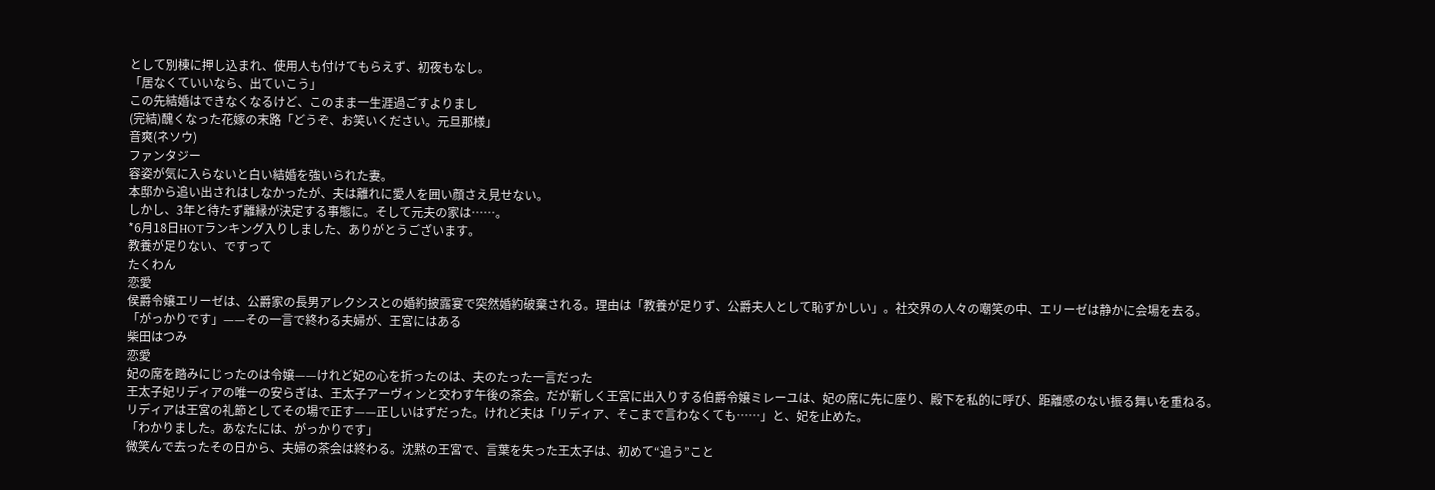として別棟に押し込まれ、使用人も付けてもらえず、初夜もなし。
「居なくていいなら、出ていこう」
この先結婚はできなくなるけど、このまま一生涯過ごすよりまし
(完結)醜くなった花嫁の末路「どうぞ、お笑いください。元旦那様」
音爽(ネソウ)
ファンタジー
容姿が気に入らないと白い結婚を強いられた妻。
本邸から追い出されはしなかったが、夫は離れに愛人を囲い顔さえ見せない。
しかし、3年と待たず離縁が決定する事態に。そして元夫の家は……。
*6月18日HOTランキング入りしました、ありがとうございます。
教養が足りない、ですって
たくわん
恋愛
侯爵令嬢エリーゼは、公爵家の長男アレクシスとの婚約披露宴で突然婚約破棄される。理由は「教養が足りず、公爵夫人として恥ずかしい」。社交界の人々の嘲笑の中、エリーゼは静かに会場を去る。
「がっかりです」——その一言で終わる夫婦が、王宮にはある
柴田はつみ
恋愛
妃の席を踏みにじったのは令嬢——けれど妃の心を折ったのは、夫のたった一言だった
王太子妃リディアの唯一の安らぎは、王太子アーヴィンと交わす午後の茶会。だが新しく王宮に出入りする伯爵令嬢ミレーユは、妃の席に先に座り、殿下を私的に呼び、距離感のない振る舞いを重ねる。
リディアは王宮の礼節としてその場で正す——正しいはずだった。けれど夫は「リディア、そこまで言わなくても……」と、妃を止めた。
「わかりました。あなたには、がっかりです」
微笑んで去ったその日から、夫婦の茶会は終わる。沈黙の王宮で、言葉を失った王太子は、初めて“追う”こと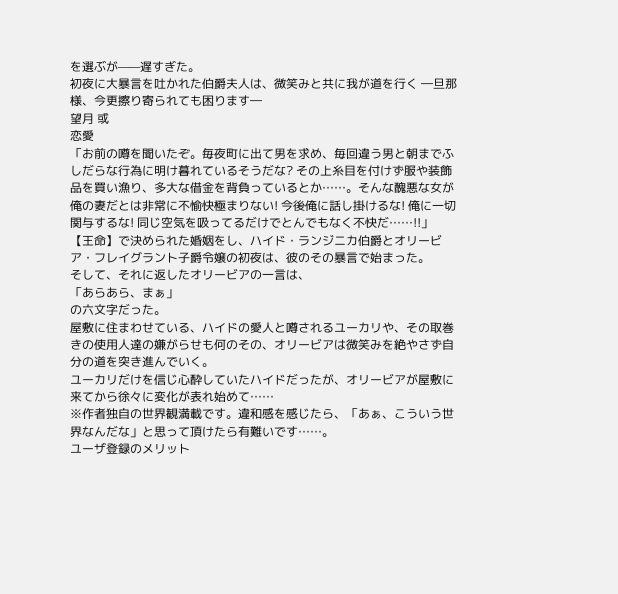を選ぶが——遅すぎた。
初夜に大暴言を吐かれた伯爵夫人は、微笑みと共に我が道を行く ―旦那様、今更擦り寄られても困ります―
望月 或
恋愛
「お前の噂を聞いたぞ。毎夜町に出て男を求め、毎回違う男と朝までふしだらな行為に明け暮れているそうだな? その上糸目を付けず服や装飾品を買い漁り、多大な借金を背負っているとか……。そんな醜悪な女が俺の妻だとは非常に不愉快極まりない! 今後俺に話し掛けるな! 俺に一切関与するな! 同じ空気を吸ってるだけでとんでもなく不快だ……!!」
【王命】で決められた婚姻をし、ハイド・ランジニカ伯爵とオリービア・フレイグラント子爵令嬢の初夜は、彼のその暴言で始まった。
そして、それに返したオリービアの一言は、
「あらあら、まぁ」
の六文字だった。
屋敷に住まわせている、ハイドの愛人と噂されるユーカリや、その取巻きの使用人達の嫌がらせも何のその、オリービアは微笑みを絶やさず自分の道を突き進んでいく。
ユーカリだけを信じ心酔していたハイドだったが、オリービアが屋敷に来てから徐々に変化が表れ始めて……
※作者独自の世界観満載です。違和感を感じたら、「あぁ、こういう世界なんだな」と思って頂けたら有難いです……。
ユーザ登録のメリット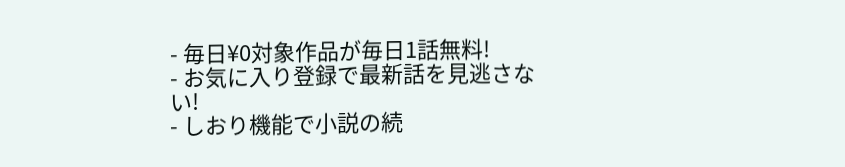- 毎日¥0対象作品が毎日1話無料!
- お気に入り登録で最新話を見逃さない!
- しおり機能で小説の続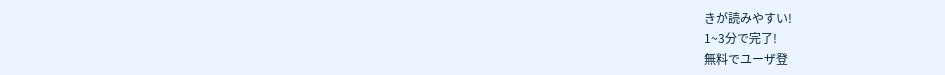きが読みやすい!
1~3分で完了!
無料でユーザ登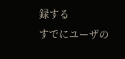録する
すでにユーザの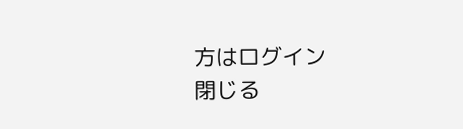方はログイン
閉じる